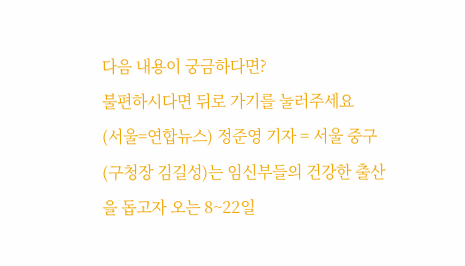다음 내용이 궁금하다면?
불편하시다면 뒤로 가기를 눌러주세요
(서울=연합뉴스) 정준영 기자 = 서울 중구(구청장 김길성)는 임신부들의 건강한 출산을 돕고자 오는 8~22일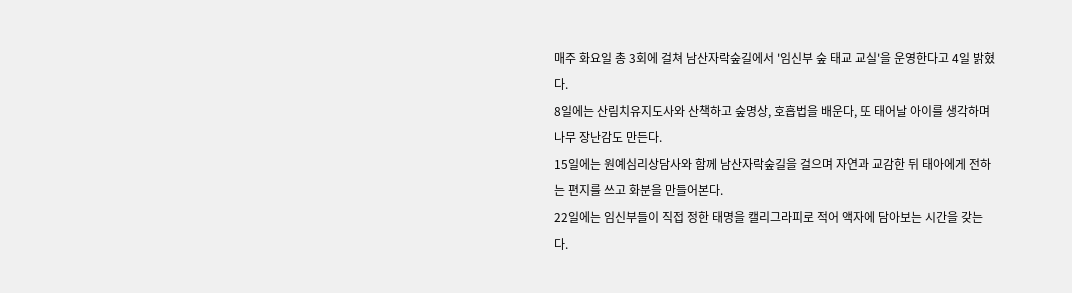매주 화요일 총 3회에 걸쳐 남산자락숲길에서 '임신부 숲 태교 교실'을 운영한다고 4일 밝혔다.
8일에는 산림치유지도사와 산책하고 숲명상, 호흡법을 배운다, 또 태어날 아이를 생각하며 나무 장난감도 만든다.
15일에는 원예심리상담사와 함께 남산자락숲길을 걸으며 자연과 교감한 뒤 태아에게 전하는 편지를 쓰고 화분을 만들어본다.
22일에는 임신부들이 직접 정한 태명을 캘리그라피로 적어 액자에 담아보는 시간을 갖는다.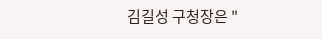김길성 구청장은 "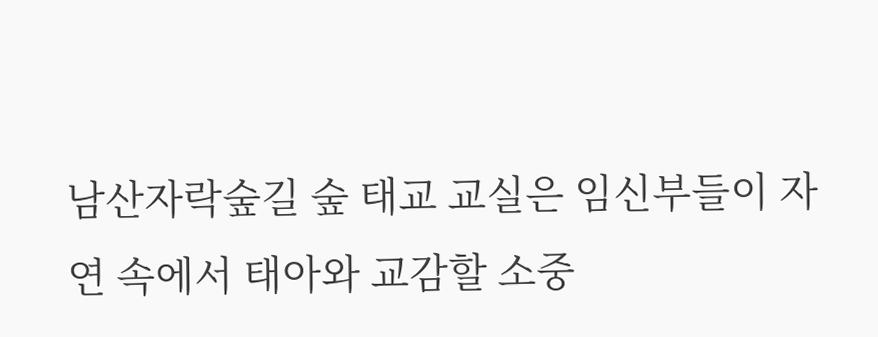남산자락숲길 숲 태교 교실은 임신부들이 자연 속에서 태아와 교감할 소중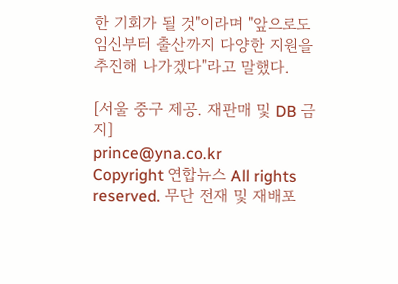한 기회가 될 것"이라며 "앞으로도 임신부터 출산까지 다양한 지원을 추진해 나가겠다"라고 말했다.

[서울 중구 제공. 재판매 및 DB 금지]
prince@yna.co.kr
Copyright 연합뉴스 All rights reserved. 무단 전재 및 재배포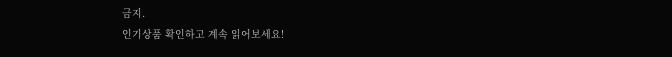금지.
인기상품 확인하고 계속 읽어보세요!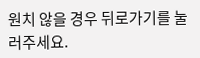원치 않을 경우 뒤로가기를 눌러주세요.